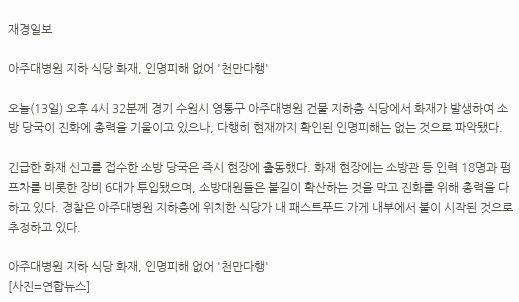재경일보

아주대병원 지하 식당 화재, 인명피해 없어 '천만다행'

오늘(13일) 오후 4시 32분께 경기 수원시 영통구 아주대병원 건물 지하층 식당에서 화재가 발생하여 소방 당국이 진화에 총력을 기울이고 있으나, 다행히 현재까지 확인된 인명피해는 없는 것으로 파악됐다.

긴급한 화재 신고를 접수한 소방 당국은 즉시 현장에 출동했다. 화재 현장에는 소방관 등 인력 18명과 펌프차를 비롯한 장비 6대가 투입됐으며, 소방대원들은 불길이 확산하는 것을 막고 진화를 위해 총력을 다하고 있다. 경찰은 아주대병원 지하층에 위치한 식당가 내 패스트푸드 가게 내부에서 불이 시작된 것으로 추정하고 있다.

아주대병원 지하 식당 화재, 인명피해 없어 '천만다행'
[사진=연합뉴스]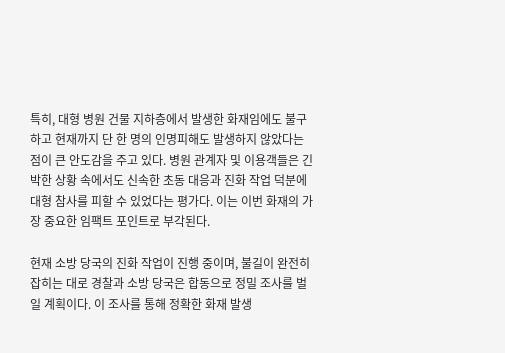특히, 대형 병원 건물 지하층에서 발생한 화재임에도 불구하고 현재까지 단 한 명의 인명피해도 발생하지 않았다는 점이 큰 안도감을 주고 있다. 병원 관계자 및 이용객들은 긴박한 상황 속에서도 신속한 초동 대응과 진화 작업 덕분에 대형 참사를 피할 수 있었다는 평가다. 이는 이번 화재의 가장 중요한 임팩트 포인트로 부각된다.

현재 소방 당국의 진화 작업이 진행 중이며, 불길이 완전히 잡히는 대로 경찰과 소방 당국은 합동으로 정밀 조사를 벌일 계획이다. 이 조사를 통해 정확한 화재 발생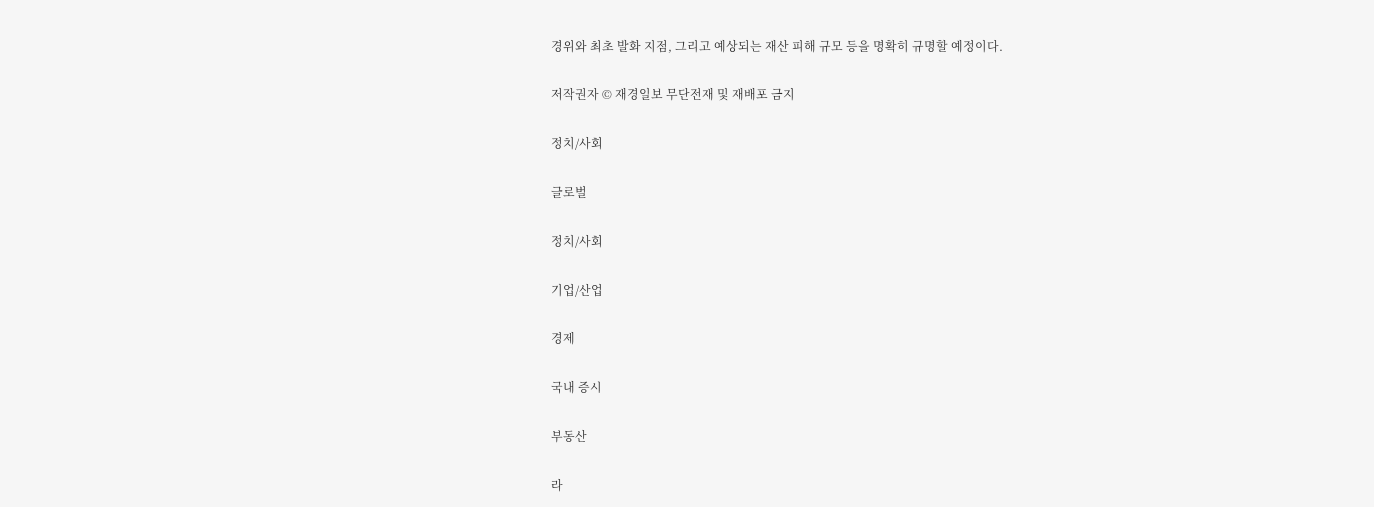경위와 최초 발화 지점, 그리고 예상되는 재산 피해 규모 등을 명확히 규명할 예정이다.

저작권자 © 재경일보 무단전재 및 재배포 금지

정치/사회

글로벌

정치/사회

기업/산업

경제

국내 증시

부동산

라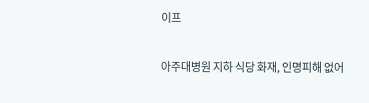이프

아주대병원 지하 식당 화재, 인명피해 없어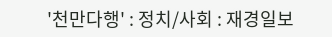'천만다행' : 정치/사회 : 재경일보